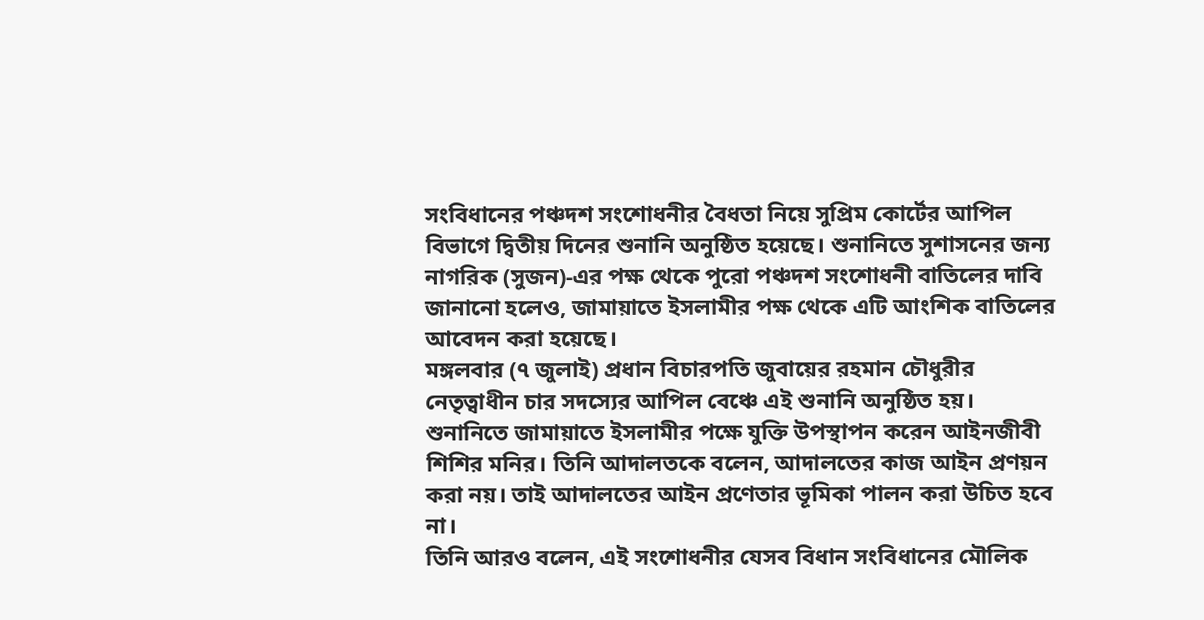সংবিধানের পঞ্চদশ সংশোধনীর বৈধতা নিয়ে সুপ্রিম কোর্টের আপিল বিভাগে দ্বিতীয় দিনের শুনানি অনুষ্ঠিত হয়েছে। শুনানিতে সুশাসনের জন্য নাগরিক (সুজন)-এর পক্ষ থেকে পুরো পঞ্চদশ সংশোধনী বাতিলের দাবি জানানো হলেও, জামায়াতে ইসলামীর পক্ষ থেকে এটি আংশিক বাতিলের আবেদন করা হয়েছে।
মঙ্গলবার (৭ জুলাই) প্রধান বিচারপতি জুবায়ের রহমান চৌধুরীর নেতৃত্বাধীন চার সদস্যের আপিল বেঞ্চে এই শুনানি অনুষ্ঠিত হয়।
শুনানিতে জামায়াতে ইসলামীর পক্ষে যুক্তি উপস্থাপন করেন আইনজীবী শিশির মনির। তিনি আদালতকে বলেন, আদালতের কাজ আইন প্রণয়ন করা নয়। তাই আদালতের আইন প্রণেতার ভূমিকা পালন করা উচিত হবে না।
তিনি আরও বলেন, এই সংশোধনীর যেসব বিধান সংবিধানের মৌলিক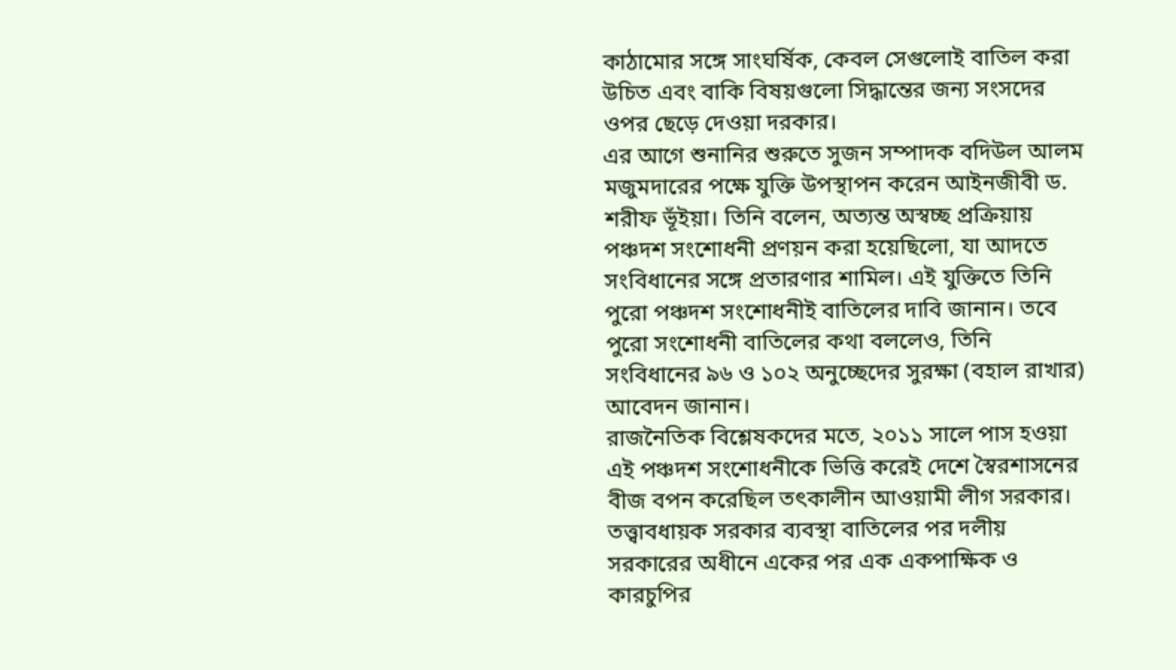কাঠামোর সঙ্গে সাংঘর্ষিক, কেবল সেগুলোই বাতিল করা উচিত এবং বাকি বিষয়গুলো সিদ্ধান্তের জন্য সংসদের ওপর ছেড়ে দেওয়া দরকার।
এর আগে শুনানির শুরুতে সুজন সম্পাদক বদিউল আলম মজুমদারের পক্ষে যুক্তি উপস্থাপন করেন আইনজীবী ড. শরীফ ভূঁইয়া। তিনি বলেন, অত্যন্ত অস্বচ্ছ প্রক্রিয়ায় পঞ্চদশ সংশোধনী প্রণয়ন করা হয়েছিলো, যা আদতে সংবিধানের সঙ্গে প্রতারণার শামিল। এই যুক্তিতে তিনি পুরো পঞ্চদশ সংশোধনীই বাতিলের দাবি জানান। তবে পুরো সংশোধনী বাতিলের কথা বললেও, তিনি সংবিধানের ৯৬ ও ১০২ অনুচ্ছেদের সুরক্ষা (বহাল রাখার) আবেদন জানান।
রাজনৈতিক বিশ্লেষকদের মতে, ২০১১ সালে পাস হওয়া এই পঞ্চদশ সংশোধনীকে ভিত্তি করেই দেশে স্বৈরশাসনের বীজ বপন করেছিল তৎকালীন আওয়ামী লীগ সরকার। তত্ত্বাবধায়ক সরকার ব্যবস্থা বাতিলের পর দলীয় সরকারের অধীনে একের পর এক একপাক্ষিক ও কারচুপির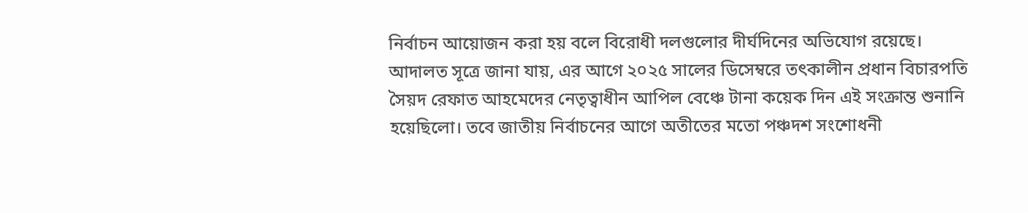নির্বাচন আয়োজন করা হয় বলে বিরোধী দলগুলোর দীর্ঘদিনের অভিযোগ রয়েছে।
আদালত সূত্রে জানা যায়, এর আগে ২০২৫ সালের ডিসেম্বরে তৎকালীন প্রধান বিচারপতি সৈয়দ রেফাত আহমেদের নেতৃত্বাধীন আপিল বেঞ্চে টানা কয়েক দিন এই সংক্রান্ত শুনানি হয়েছিলো। তবে জাতীয় নির্বাচনের আগে অতীতের মতো পঞ্চদশ সংশোধনী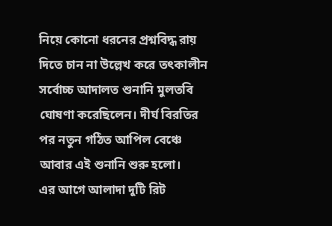নিয়ে কোনো ধরনের প্রশ্নবিদ্ধ রায় দিতে চান না উল্লেখ করে তৎকালীন সর্বোচ্চ আদালত শুনানি মুলতবি ঘোষণা করেছিলেন। দীর্ঘ বিরতির পর নতুন গঠিত আপিল বেঞ্চে আবার এই শুনানি শুরু হলো।
এর আগে আলাদা দুটি রিট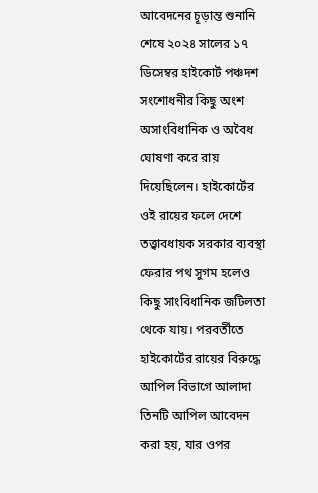আবেদনের চূড়ান্ত শুনানি শেষে ২০২৪ সালের ১৭ ডিসেম্বর হাইকোর্ট পঞ্চদশ সংশোধনীর কিছু অংশ অসাংবিধানিক ও অবৈধ ঘোষণা করে রায় দিয়েছিলেন। হাইকোর্টের ওই রায়ের ফলে দেশে তত্ত্বাবধায়ক সরকার ব্যবস্থা ফেরার পথ সুগম হলেও কিছু সাংবিধানিক জটিলতা থেকে যায়। পরবর্তীতে হাইকোর্টের রায়ের বিরুদ্ধে আপিল বিভাগে আলাদা তিনটি আপিল আবেদন করা হয়, যার ওপর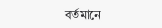বর্তমানে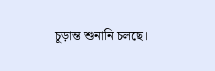চূড়ান্ত শুনানি চলছে।